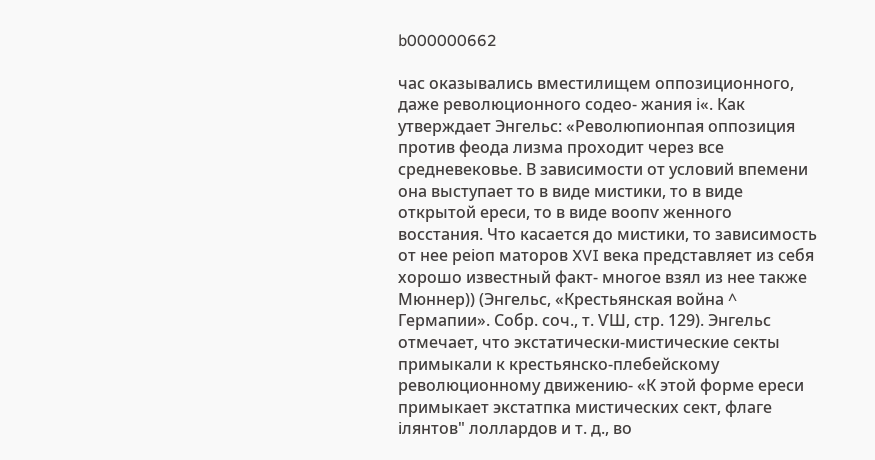b000000662

час оказывались вместилищем оппозиционного, даже революционного содео- жания і«. Как утверждает Энгельс: «Революпионпая оппозиция против феода лизма проходит через все средневековье. В зависимости от условий впемени она выступает то в виде мистики, то в виде открытой ереси, то в виде воопѵ женного восстания. Что касается до мистики, то зависимость от нее реіоп маторов XVI века представляет из себя хорошо известный факт- многое взял из нее также Мюннер)) (Энгельс, «Крестьянская война ^ Гермапии». Собр. соч., т. ѴШ, стр. 129). Энгельс отмечает, что экстатически-мистические секты примыкали к крестьянско-плебейскому революционному движению- «К этой форме ереси примыкает экстатпка мистических сект, флаге ілянтов" лоллардов и т. д., во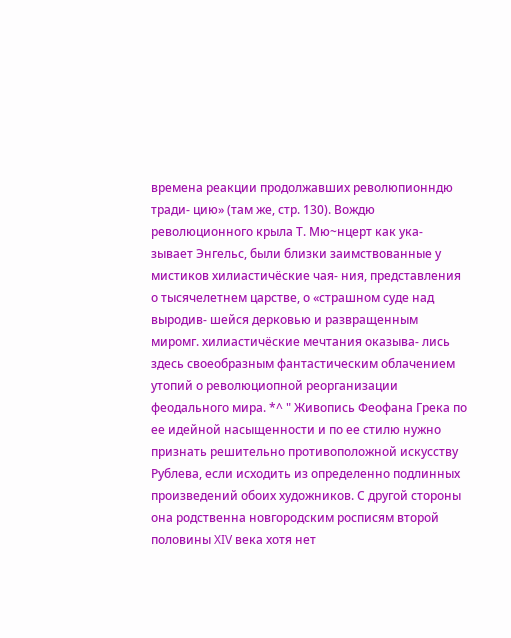времена реакции продолжавших революпионндю тради- цию» (там же, стр. 130). Вождю революционного крыла Т. Мю~нцерт как ука- зывает Энгельс, были близки заимствованные у мистиков хилиастичёские чая- ния, представления о тысячелетнем царстве, о «страшном суде над выродив- шейся дерковью и развращенным миромг. хилиастичёские мечтания оказыва- лись здесь своеобразным фантастическим облачением утопий о революциопной реорганизации феодального мира. *^ " Живопись Феофана Грека по ее идейной насыщенности и по ее стилю нужно признать решительно противоположной искусству Рублева, если исходить из определенно подлинных произведений обоих художников. С другой стороны она родственна новгородским росписям второй половины XIV века хотя нет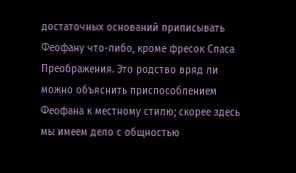достаточных оснований приписывать Феофану что-либо, кроме фресок Спаса Преображения. Это родство вряд ли можно объяснить приспособлением Феофана к местному стилю; скорее здесь мы имеем дело с общностью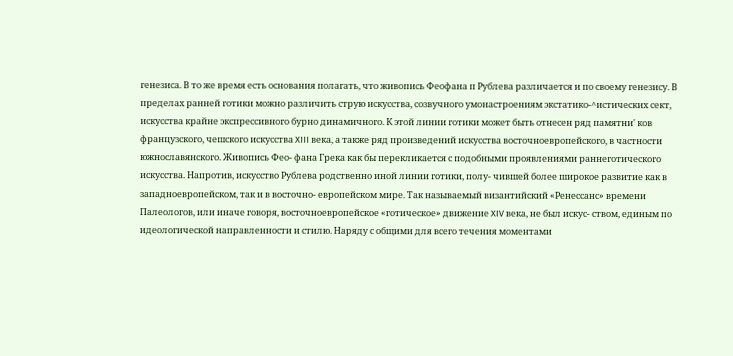генезиса. В то же время есть основания полагать, что живопись Феофана п Рублева различается и по своему генезису. В пределах ранней готики можно различить струю искусства, созвучного умонастроениям экстатико-^истических сект, искусства крайне экспрессивного бурно динамичного. К этой линии готики может быть отнесен ряд памятни' ков французского, чешского искусства XIII века, а также ряд произведений искусства восточноевропейского, в частности южнославянского. Живопись Фео- фана Грека как бы перекликается с подобными проявлениями раннеготического искусства. Напротив, искусство Рублева родственно иной линии готики, полу- чившей более широкое развитие как в западноевропейском, так и в восточно- европейском мире. Так называемый византийский «Ренессанс» времени Палеологов, или иначе говоря, восточноевропейское «готическое» движение XIV века, не был искус- ством, единым по идеологической направленности и стилю. Наряду с общими для всего течения моментами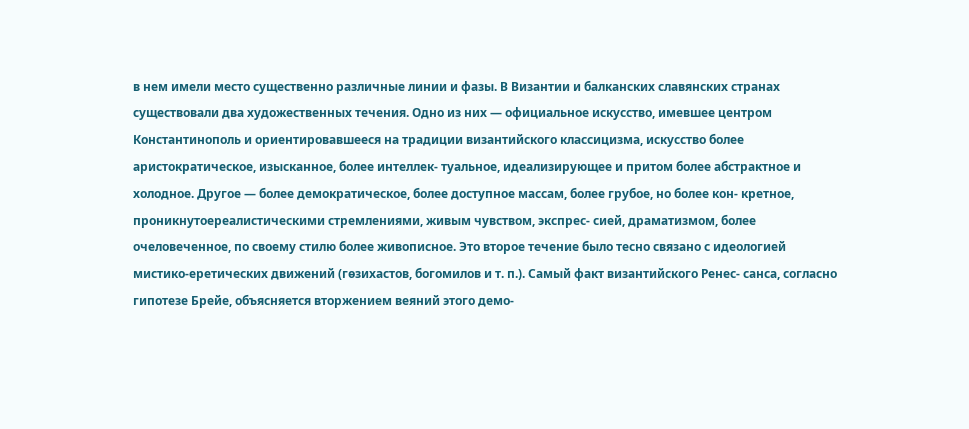в нем имели место существенно различные линии и фазы. В Византии и балканских славянских странах существовали два художественных течения. Одно из них — официальное искусство, имевшее центром Константинополь и ориентировавшееся на традиции византийского классицизма, искусство более аристократическое, изысканное, более интеллек- туальное, идеализирующее и притом более абстрактное и холодное. Другое — более демократическое, более доступное массам, более грубое, но более кон- кретное, проникнутоереалистическими стремлениями, живым чувством, экспрес- сией, драматизмом, более очеловеченное, по своему стилю более живописное. Это второе течение было тесно связано с идеологией мистико-еретических движений (гѳзихастов, богомилов и т. п.). Самый факт византийского Ренес- санса, согласно гипотезе Брейе, объясняется вторжением веяний этого демо-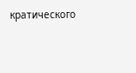кратического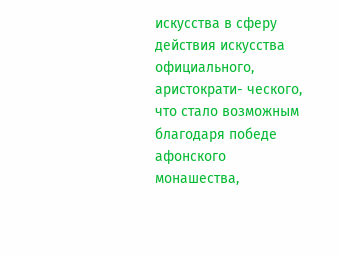искусства в сферу действия искусства официального, аристократи- ческого, что стало возможным благодаря победе афонского монашества,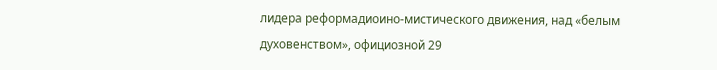лидера реформадиоино-мистического движения, над «белым духовенством», официозной 29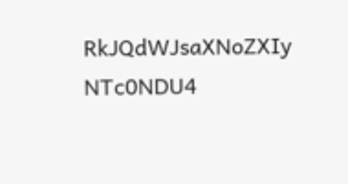RkJQdWJsaXNoZXIy NTc0NDU4